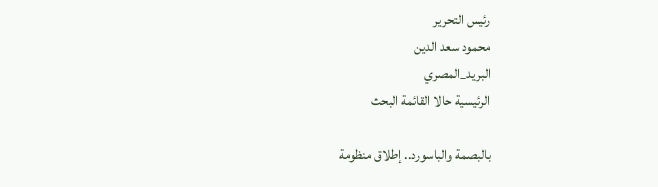رئيس التحرير
محمود سعد الدين
البريد_المصري
الرئيسية حالا القائمة البحث

بالبصمة والباسورد.. إطلاق منظومة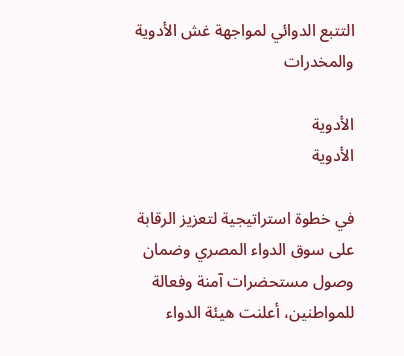التتبع الدوائي لمواجهة غش الأدوية والمخدرات

الأدوية
الأدوية

في خطوة استراتيجية لتعزيز الرقابة على سوق الدواء المصري وضمان وصول مستحضرات آمنة وفعالة للمواطنين، أعلنت هيئة الدواء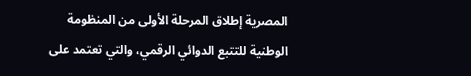المصرية إطلاق المرحلة الأولى من المنظومة الوطنية للتتبع الدوائي الرقمي، والتي تعتمد على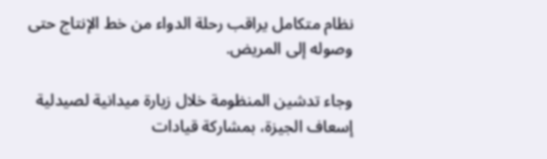نظام متكامل يراقب رحلة الدواء من خط الإنتاج حتى وصوله إلى المريض.

وجاء تدشين المنظومة خلال زيارة ميدانية لصيدلية إسعاف الجيزة، بمشاركة قيادات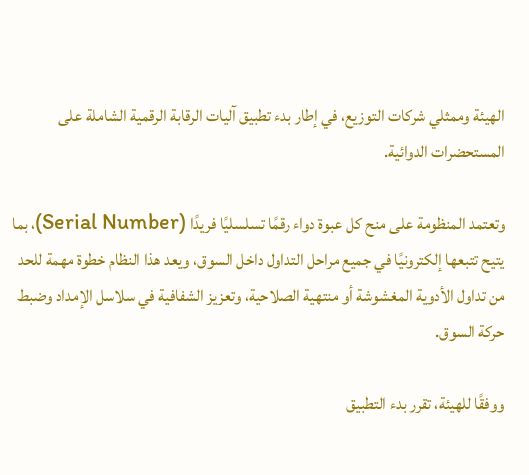الهيئة وممثلي شركات التوزيع، في إطار بدء تطبيق آليات الرقابة الرقمية الشاملة على المستحضرات الدوائية.

وتعتمد المنظومة على منح كل عبوة دواء رقمًا تسلسليًا فريدًا (Serial Number)، بما يتيح تتبعها إلكترونيًا في جميع مراحل التداول داخل السوق، ويعد هذا النظام خطوة مهمة للحد من تداول الأدوية المغشوشة أو منتهية الصلاحية، وتعزيز الشفافية في سلاسل الإمداد وضبط حركة السوق.

ووفقًا للهيئة، تقرر بدء التطبيق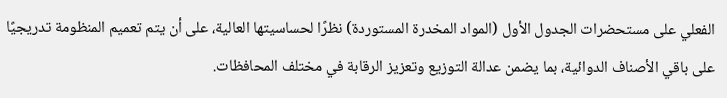الفعلي على مستحضرات الجدول الأول (المواد المخدرة المستوردة) نظرًا لحساسيتها العالية، على أن يتم تعميم المنظومة تدريجيًا على باقي الأصناف الدوائية، بما يضمن عدالة التوزيع وتعزيز الرقابة في مختلف المحافظات.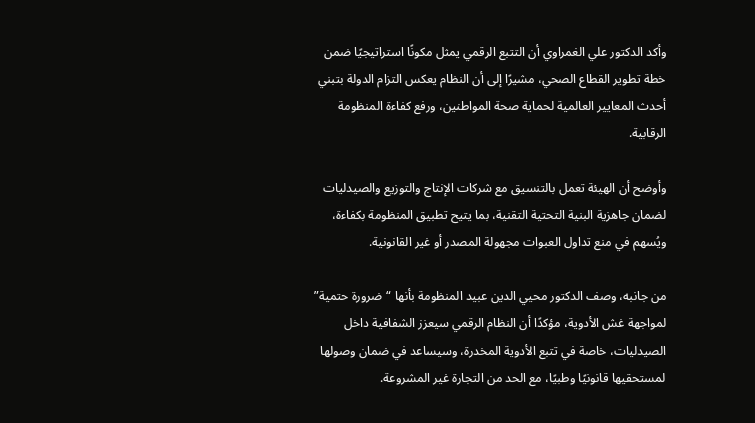وأكد الدكتور علي الغمراوي أن التتبع الرقمي يمثل مكونًا استراتيجيًا ضمن خطة تطوير القطاع الصحي، مشيرًا إلى أن النظام يعكس التزام الدولة بتبني أحدث المعايير العالمية لحماية صحة المواطنين، ورفع كفاءة المنظومة الرقابية.

وأوضح أن الهيئة تعمل بالتنسيق مع شركات الإنتاج والتوزيع والصيدليات لضمان جاهزية البنية التحتية التقنية، بما يتيح تطبيق المنظومة بكفاءة، ويُسهم في منع تداول العبوات مجهولة المصدر أو غير القانونية.

من جانبه، وصف الدكتور محيي الدين عبيد المنظومة بأنها “ضرورة حتمية” لمواجهة غش الأدوية، مؤكدًا أن النظام الرقمي سيعزز الشفافية داخل الصيدليات، خاصة في تتبع الأدوية المخدرة، وسيساعد في ضمان وصولها لمستحقيها قانونيًا وطبيًا، مع الحد من التجارة غير المشروعة.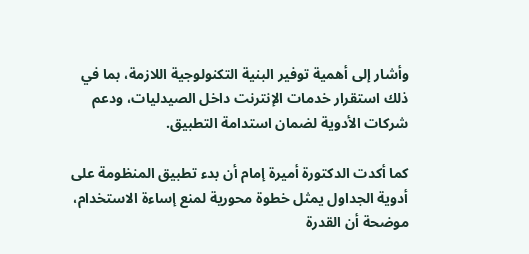وأشار إلى أهمية توفير البنية التكنولوجية اللازمة، بما في ذلك استقرار خدمات الإنترنت داخل الصيدليات، ودعم شركات الأدوية لضمان استدامة التطبيق.

كما أكدت الدكتورة أميرة إمام أن بدء تطبيق المنظومة على أدوية الجداول يمثل خطوة محورية لمنع إساءة الاستخدام، موضحة أن القدرة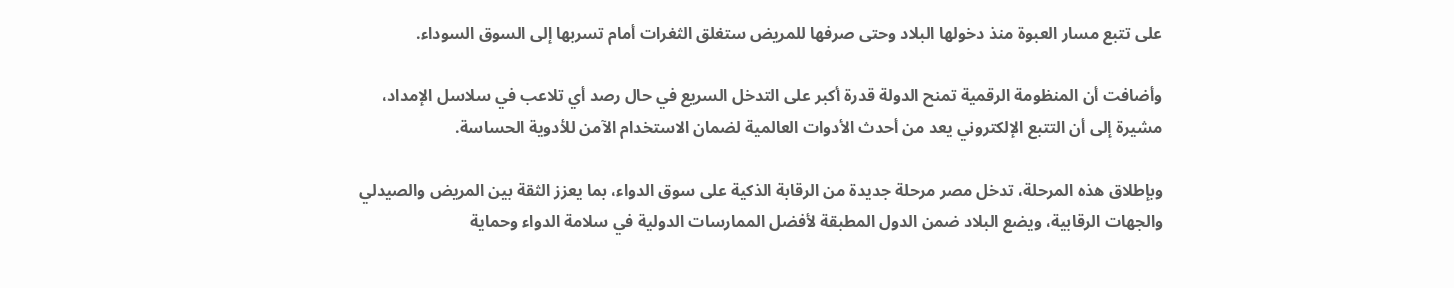على تتبع مسار العبوة منذ دخولها البلاد وحتى صرفها للمريض ستغلق الثغرات أمام تسربها إلى السوق السوداء.

وأضافت أن المنظومة الرقمية تمنح الدولة قدرة أكبر على التدخل السريع في حال رصد أي تلاعب في سلاسل الإمداد، مشيرة إلى أن التتبع الإلكتروني يعد من أحدث الأدوات العالمية لضمان الاستخدام الآمن للأدوية الحساسة.

وبإطلاق هذه المرحلة، تدخل مصر مرحلة جديدة من الرقابة الذكية على سوق الدواء، بما يعزز الثقة بين المريض والصيدلي والجهات الرقابية، ويضع البلاد ضمن الدول المطبقة لأفضل الممارسات الدولية في سلامة الدواء وحماية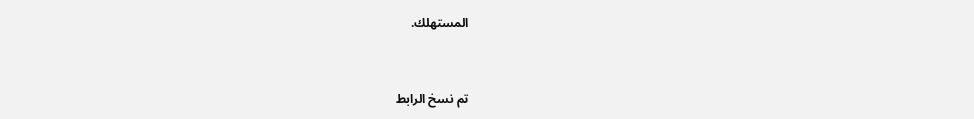المستهلك.


تم نسخ الرابط